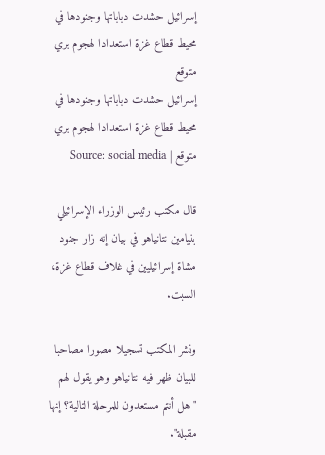إسرائيل حشدت دباباتها وجنودها في محيط قطاع غزة استعدادا لهجوم بري متوقع
إسرائيل حشدت دباباتها وجنودها في محيط قطاع غزة استعدادا لهجوم بري متوقع | Source: social media

قال مكتب رئيس الوزراء الإسرائيلي بنيامين نتانياهو في بيان إنه زار جنود مشاة إسرائيليين في غلاف قطاع غزة، السبت.

ونشر المكتب تسجيلا مصورا مصاحبا للبيان ظهر فيه نتانياهو وهو يقول لهم "هل أنتم مستعدون للمرحلة التالية؟ إنها مقبلة".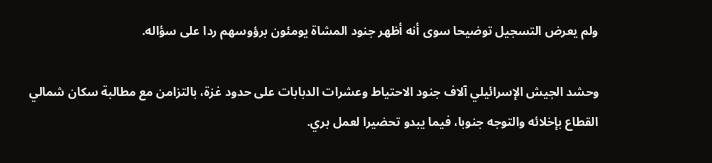ولم يعرض التسجيل توضيحا سوى أنه أظهر جنود المشاة يومئون برؤوسهم ردا على سؤاله.

وحشد الجيش الإسرائيلي آلاف جنود الاحتياط وعشرات الدبابات على حدود غزة، بالتزامن مع مطالبة سكان شمالي القطاع بإخلائه والتوجه جنوبا، فيما يبدو تحضيرا لعمل بري.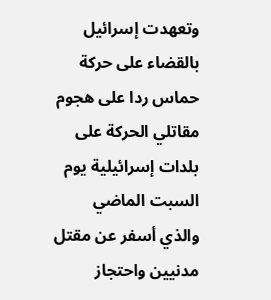وتعهدت إسرائيل بالقضاء على حركة حماس ردا على هجوم مقاتلي الحركة على بلدات إسرائيلية يوم السبت الماضي والذي أسفر عن مقتل مدنيين واحتجاز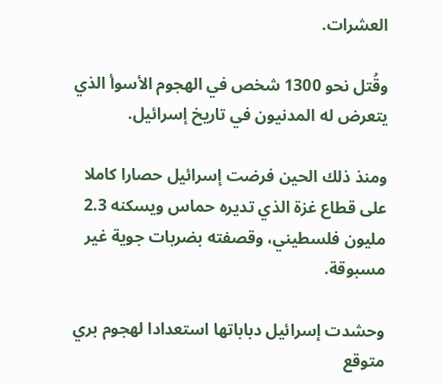العشرات.

وقُتل نحو 1300 شخص في الهجوم الأسوأ الذي يتعرض له المدنيون في تاريخ إسرائيل.

ومنذ ذلك الحين فرضت إسرائيل حصارا كاملا على قطاع غزة الذي تديره حماس ويسكنه 2.3 مليون فلسطيني، وقصفته بضربات جوية غير مسبوقة.

وحشدت إسرائيل دباباتها استعدادا لهجوم بري متوقع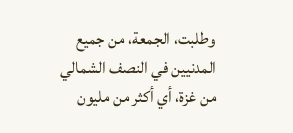وطلبت، الجمعة، من جميع المدنيين في النصف الشمالي من غزة، أي أكثر من مليون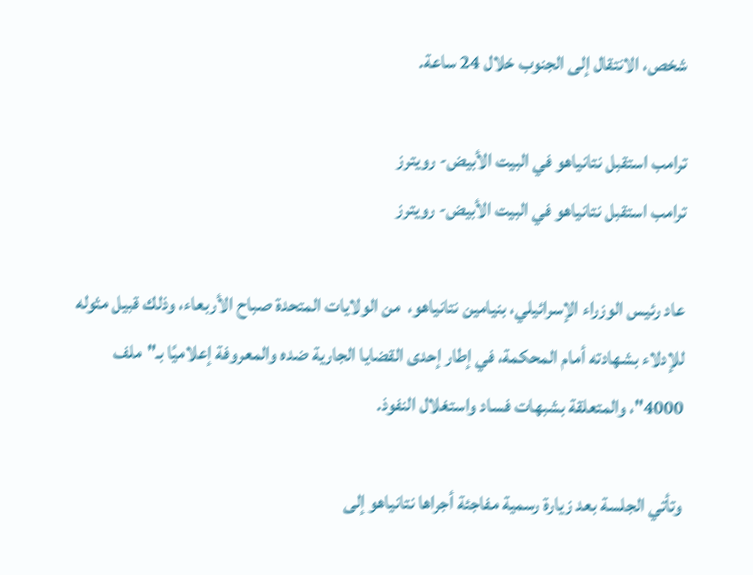شخص، الانتقال إلى الجنوب خلال 24 ساعة.

ترامب استقبل نتانياهو في البيت الأبيض- رويترز
ترامب استقبل نتانياهو في البيت الأبيض- رويترز

عاد رئيس الوزراء الإسرائيلي، بنيامين نتانياهو،  من الولايات المتحدة صباح الأربعاء، وذلك قبيل مثوله للإدلاء بشهادته أمام المحكمة، في إطار إحدى القضايا الجارية ضده والمعروفة إعلاميًا بـ"ملف 4000"، والمتعلقة بشبهات فساد واستغلال النفوذ.

وتأتي الجلسة بعد زيارة رسمية مفاجئة أجراها نتانياهو إلى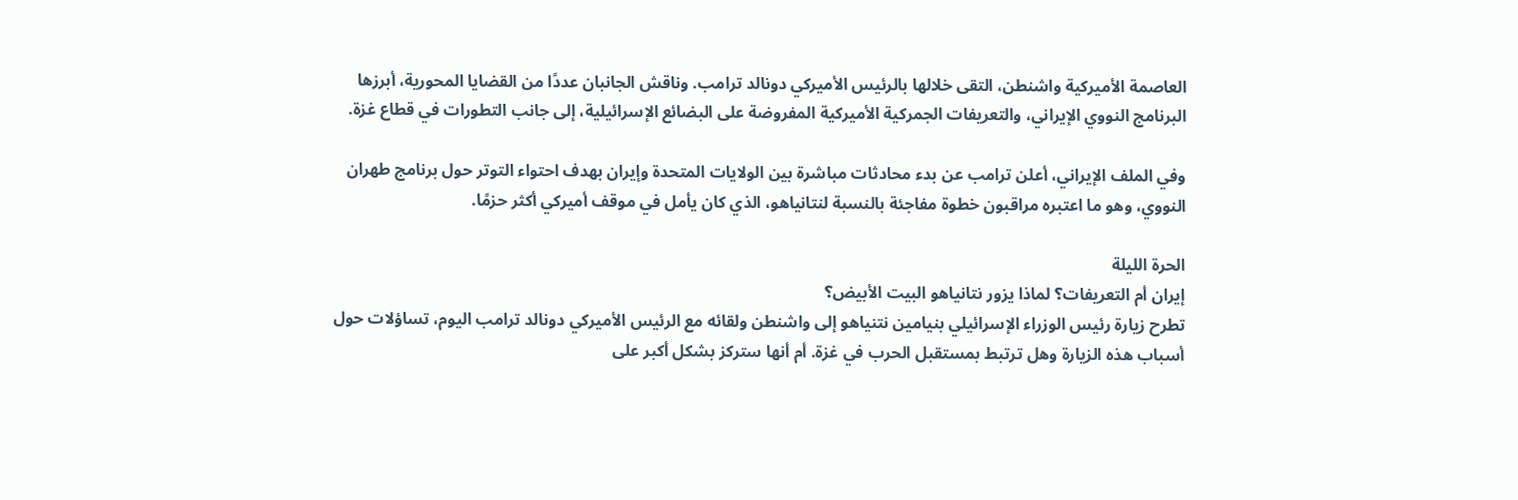العاصمة الأميركية واشنطن، التقى خلالها بالرئيس الأميركي دونالد ترامب. وناقش الجانبان عددًا من القضايا المحورية، أبرزها البرنامج النووي الإيراني، والتعريفات الجمركية الأميركية المفروضة على البضائع الإسرائيلية، إلى جانب التطورات في قطاع غزة.

وفي الملف الإيراني، أعلن ترامب عن بدء محادثات مباشرة بين الولايات المتحدة وإيران بهدف احتواء التوتر حول برنامج طهران النووي، وهو ما اعتبره مراقبون خطوة مفاجئة بالنسبة لنتانياهو، الذي كان يأمل في موقف أميركي أكثر حزمًا.

الحرة الليلة
إيران أم التعريفات؟ لماذا يزور نتانياهو البيت الأبيض؟
تطرح زيارة رئيس الوزراء الإسرائيلي بنيامين نتنياهو إلى واشنطن ولقائه مع الرئيس الأميركي دونالد ترامب اليوم، تساؤلات حول أسباب هذه الزيارة وهل ترتبط بمستقبل الحرب في غزة. أم أنها ستركز بشكل أكبر على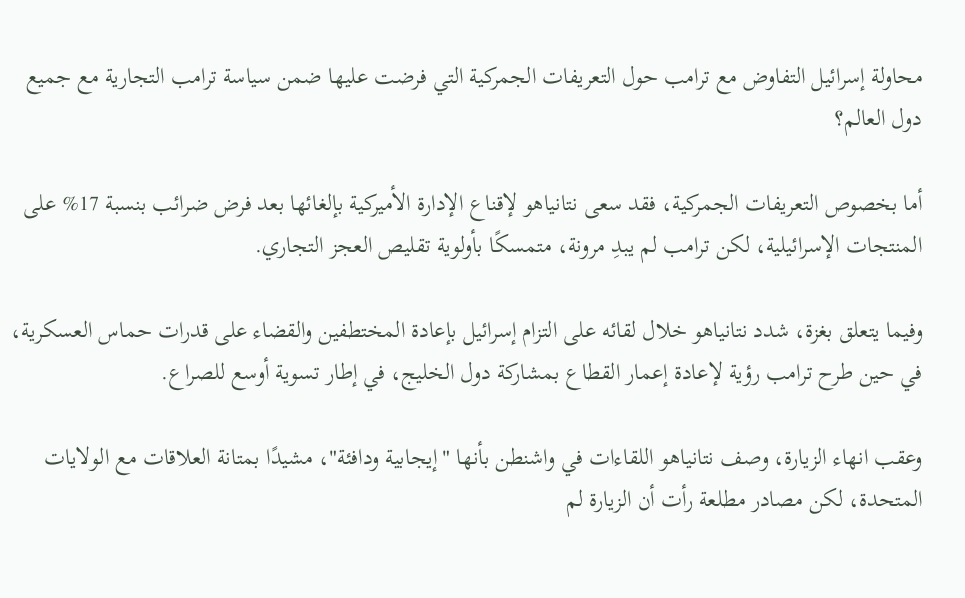محاولة إسرائيل التفاوض مع ترامب حول التعريفات الجمركية التي فرضت عليها ضمن سياسة ترامب التجارية مع جميع دول العالم؟

أما بخصوص التعريفات الجمركية، فقد سعى نتانياهو لإقناع الإدارة الأميركية بإلغائها بعد فرض ضرائب بنسبة 17% على المنتجات الإسرائيلية، لكن ترامب لم يبدِ مرونة، متمسكًا بأولوية تقليص العجز التجاري.

وفيما يتعلق بغزة، شدد نتانياهو خلال لقائه على التزام إسرائيل بإعادة المختطفين والقضاء على قدرات حماس العسكرية، في حين طرح ترامب رؤية لإعادة إعمار القطاع بمشاركة دول الخليج، في إطار تسوية أوسع للصراع.

وعقب انهاء الزيارة، وصف نتانياهو اللقاءات في واشنطن بأنها "إيجابية ودافئة"، مشيدًا بمتانة العلاقات مع الولايات المتحدة، لكن مصادر مطلعة رأت أن الزيارة لم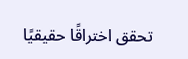تحقق اختراقًا حقيقيًا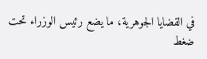في القضايا الجوهرية، ما يضع رئيس الوزراء تحت ضغط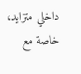داخلي متزايد، خاصة مع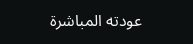عودته المباشرة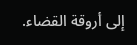إلى أروقة القضاء.